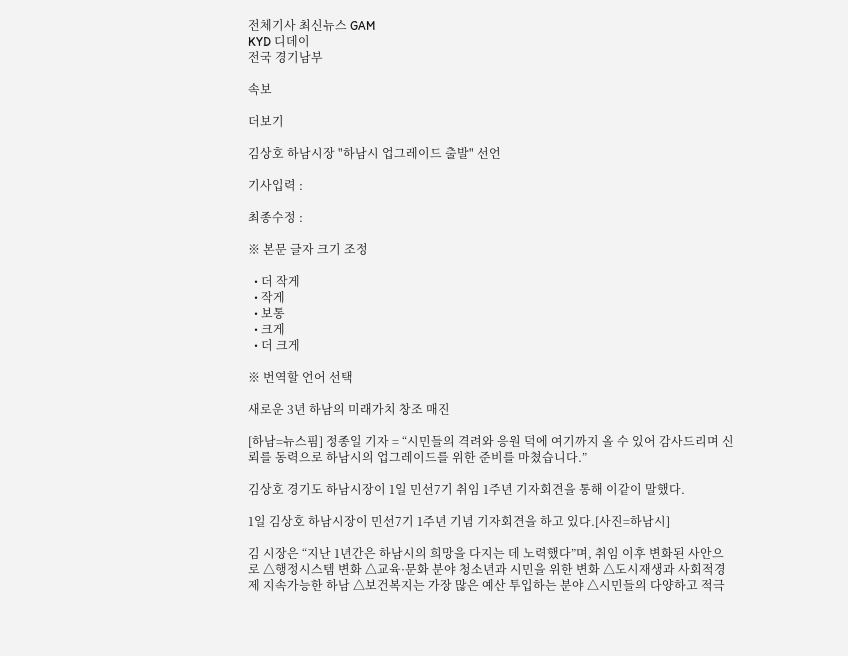전체기사 최신뉴스 GAM
KYD 디데이
전국 경기남부

속보

더보기

김상호 하남시장 "하남시 업그레이드 출발" 선언

기사입력 :

최종수정 :

※ 본문 글자 크기 조정

  • 더 작게
  • 작게
  • 보통
  • 크게
  • 더 크게

※ 번역할 언어 선택

새로운 3년 하남의 미래가치 창조 매진

[하남=뉴스핌] 정종일 기자 = “시민들의 격려와 응원 덕에 여기까지 올 수 있어 감사드리며 신뢰를 동력으로 하남시의 업그레이드를 위한 준비를 마쳤습니다.”

김상호 경기도 하남시장이 1일 민선7기 취임 1주년 기자회견을 통해 이같이 말했다.

1일 김상호 하남시장이 민선7기 1주년 기념 기자회견을 하고 있다.[사진=하남시]

김 시장은 “지난 1년간은 하남시의 희망을 다지는 데 노력했다”며, 취임 이후 변화된 사안으로 △행정시스템 변화 △교육·문화 분야 청소년과 시민을 위한 변화 △도시재생과 사회적경제 지속가능한 하남 △보건복지는 가장 많은 예산 투입하는 분야 △시민들의 다양하고 적극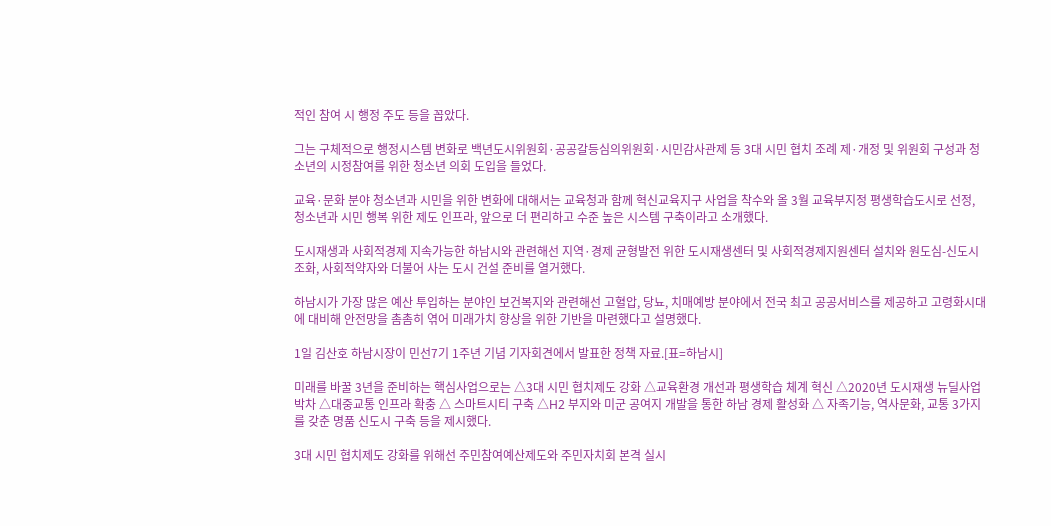적인 참여 시 행정 주도 등을 꼽았다.

그는 구체적으로 행정시스템 변화로 백년도시위원회·공공갈등심의위원회·시민감사관제 등 3대 시민 협치 조례 제·개정 및 위원회 구성과 청소년의 시정참여를 위한 청소년 의회 도입을 들었다.

교육·문화 분야 청소년과 시민을 위한 변화에 대해서는 교육청과 함께 혁신교육지구 사업을 착수와 올 3월 교육부지정 평생학습도시로 선정, 청소년과 시민 행복 위한 제도 인프라, 앞으로 더 편리하고 수준 높은 시스템 구축이라고 소개했다.

도시재생과 사회적경제 지속가능한 하남시와 관련해선 지역·경제 균형발전 위한 도시재생센터 및 사회적경제지원센터 설치와 원도심-신도시 조화, 사회적약자와 더불어 사는 도시 건설 준비를 열거했다.

하남시가 가장 많은 예산 투입하는 분야인 보건복지와 관련해선 고혈압, 당뇨, 치매예방 분야에서 전국 최고 공공서비스를 제공하고 고령화시대에 대비해 안전망을 촘촘히 엮어 미래가치 향상을 위한 기반을 마련했다고 설명했다.

1일 김산호 하남시장이 민선7기 1주년 기념 기자회견에서 발표한 정책 자료.[표=하남시]

미래를 바꿀 3년을 준비하는 핵심사업으로는 △3대 시민 협치제도 강화 △교육환경 개선과 평생학습 체계 혁신 △2020년 도시재생 뉴딜사업 박차 △대중교통 인프라 확충 △ 스마트시티 구축 △H2 부지와 미군 공여지 개발을 통한 하남 경제 활성화 △ 자족기능, 역사문화, 교통 3가지를 갖춘 명품 신도시 구축 등을 제시했다.

3대 시민 협치제도 강화를 위해선 주민참여예산제도와 주민자치회 본격 실시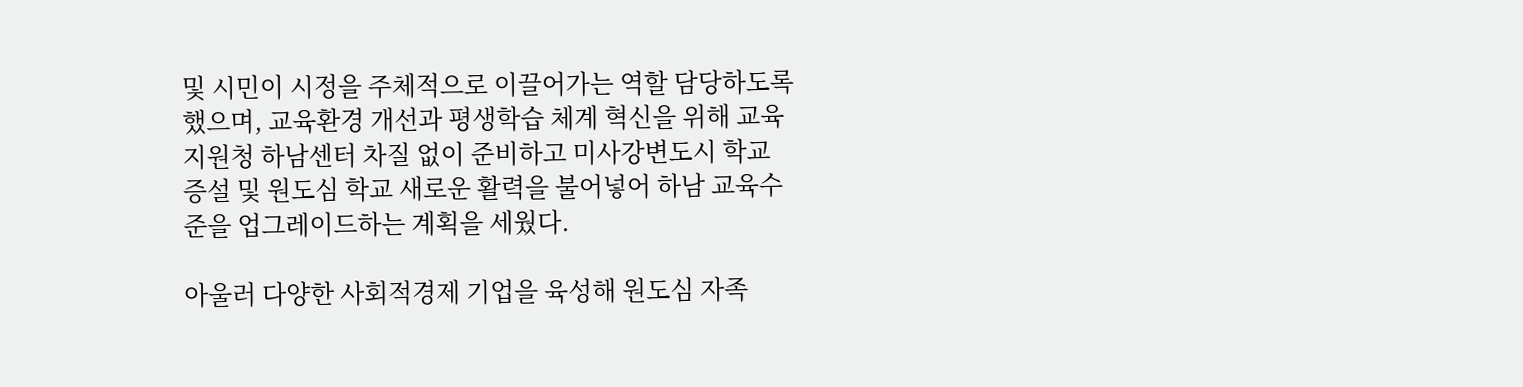및 시민이 시정을 주체적으로 이끌어가는 역할 담당하도록 했으며, 교육환경 개선과 평생학습 체계 혁신을 위해 교육지원청 하남센터 차질 없이 준비하고 미사강변도시 학교 증설 및 원도심 학교 새로운 활력을 불어넣어 하남 교육수준을 업그레이드하는 계획을 세웠다.

아울러 다양한 사회적경제 기업을 육성해 원도심 자족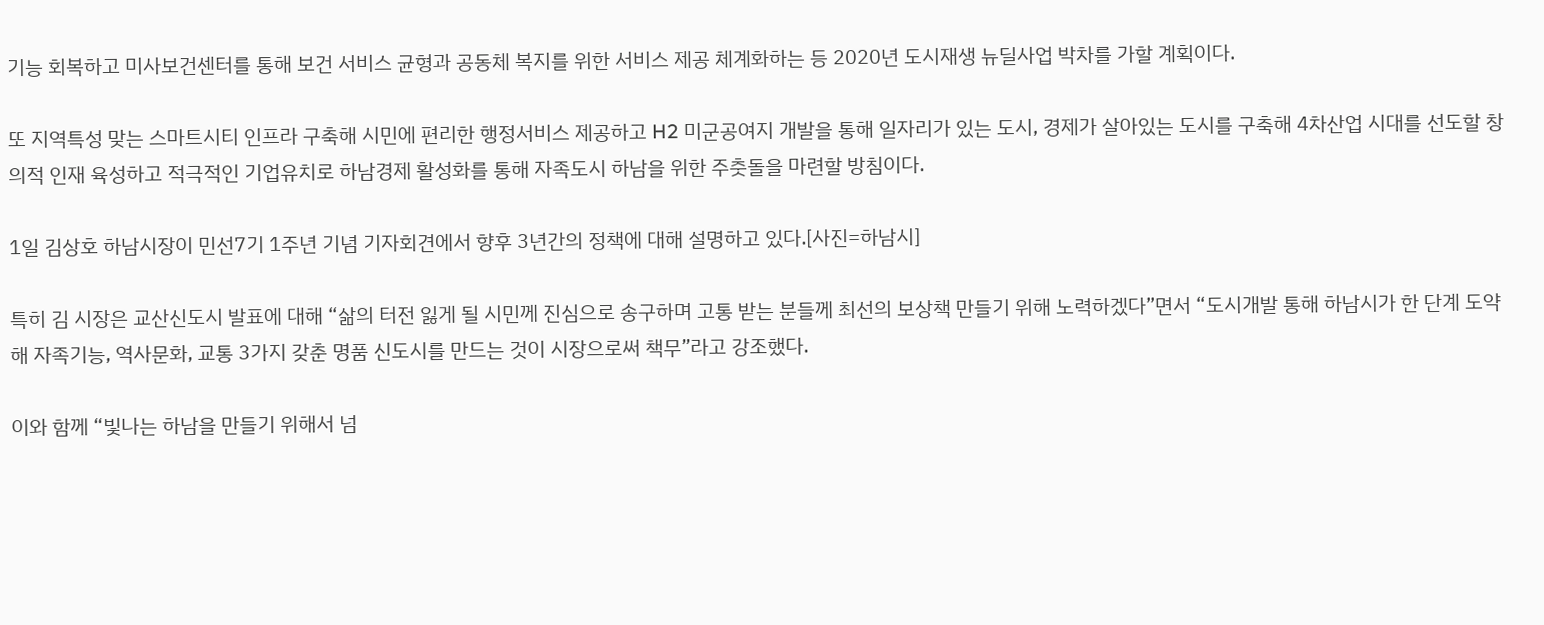기능 회복하고 미사보건센터를 통해 보건 서비스 균형과 공동체 복지를 위한 서비스 제공 체계화하는 등 2020년 도시재생 뉴딜사업 박차를 가할 계획이다.

또 지역특성 맞는 스마트시티 인프라 구축해 시민에 편리한 행정서비스 제공하고 H2 미군공여지 개발을 통해 일자리가 있는 도시, 경제가 살아있는 도시를 구축해 4차산업 시대를 선도할 창의적 인재 육성하고 적극적인 기업유치로 하남경제 활성화를 통해 자족도시 하남을 위한 주춧돌을 마련할 방침이다.

1일 김상호 하남시장이 민선7기 1주년 기념 기자회견에서 향후 3년간의 정책에 대해 설명하고 있다.[사진=하남시]

특히 김 시장은 교산신도시 발표에 대해 “삶의 터전 잃게 될 시민께 진심으로 송구하며 고통 받는 분들께 최선의 보상책 만들기 위해 노력하겠다”면서 “도시개발 통해 하남시가 한 단계 도약해 자족기능, 역사문화, 교통 3가지 갖춘 명품 신도시를 만드는 것이 시장으로써 책무”라고 강조했다.

이와 함께 “빛나는 하남을 만들기 위해서 넘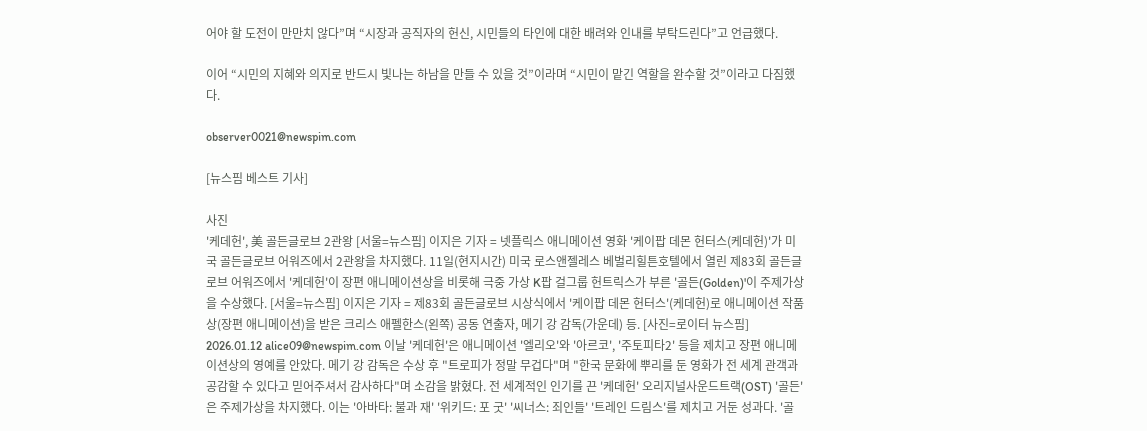어야 할 도전이 만만치 않다”며 “시장과 공직자의 헌신, 시민들의 타인에 대한 배려와 인내를 부탁드린다”고 언급했다.

이어 “시민의 지혜와 의지로 반드시 빛나는 하남을 만들 수 있을 것”이라며 “시민이 맡긴 역할을 완수할 것”이라고 다짐했다.

observer0021@newspim.com

[뉴스핌 베스트 기사]

사진
'케데헌', 美 골든글로브 2관왕 [서울=뉴스핌] 이지은 기자 = 넷플릭스 애니메이션 영화 '케이팝 데몬 헌터스(케데헌)'가 미국 골든글로브 어워즈에서 2관왕을 차지했다. 11일(현지시간) 미국 로스앤젤레스 베벌리힐튼호텔에서 열린 제83회 골든글로브 어워즈에서 '케데헌'이 장편 애니메이션상을 비롯해 극중 가상 K팝 걸그룹 헌트릭스가 부른 '골든(Golden)'이 주제가상을 수상했다. [서울=뉴스핌] 이지은 기자 = 제83회 골든글로브 시상식에서 '케이팝 데몬 헌터스'(케데헌)로 애니메이션 작품상(장편 애니메이션)을 받은 크리스 애펠한스(왼쪽) 공동 연출자, 메기 강 감독(가운데) 등. [사진=로이터 뉴스핌] 2026.01.12 alice09@newspim.com 이날 '케데헌'은 애니메이션 '엘리오'와 '아르코', '주토피타2' 등을 제치고 장편 애니메이션상의 영예를 안았다. 메기 강 감독은 수상 후 "트로피가 정말 무겁다"며 "한국 문화에 뿌리를 둔 영화가 전 세계 관객과 공감할 수 있다고 믿어주셔서 감사하다"며 소감을 밝혔다. 전 세계적인 인기를 끈 '케데헌' 오리지널사운드트랙(OST) '골든'은 주제가상을 차지했다. 이는 '아바타: 불과 재' '위키드: 포 굿' '씨너스: 죄인들' '트레인 드림스'를 제치고 거둔 성과다. '골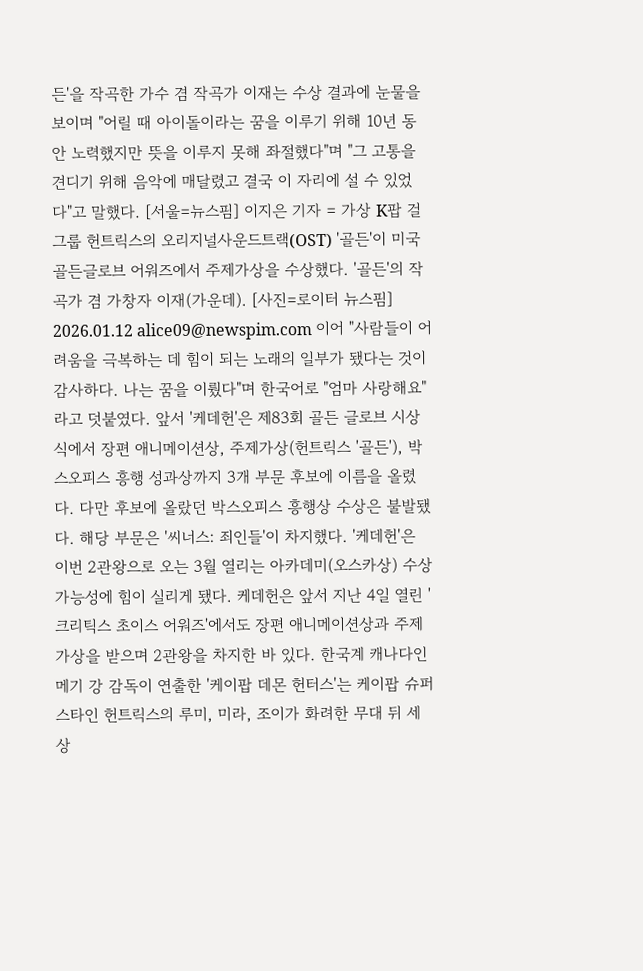든'을 작곡한 가수 겸 작곡가 이재는 수상 결과에 눈물을 보이며 "어릴 때 아이돌이라는 꿈을 이루기 위해 10년 동안 노력했지만 뜻을 이루지 못해 좌절했다"며 "그 고통을 견디기 위해 음악에 매달렸고 결국 이 자리에 설 수 있었다"고 말했다. [서울=뉴스핌] 이지은 기자 = 가상 K팝 걸그룹 헌트릭스의 오리지널사운드트랙(OST) '골든'이 미국 골든글로브 어워즈에서 주제가상을 수상했다. '골든'의 작곡가 겸 가창자 이재(가운데). [사진=로이터 뉴스핌] 2026.01.12 alice09@newspim.com 이어 "사람들이 어려움을 극복하는 데 힘이 되는 노래의 일부가 됐다는 것이 감사하다. 나는 꿈을 이뤘다"며 한국어로 "엄마 사랑해요"라고 덧붙였다. 앞서 '케데헌'은 제83회 골든 글로브 시상식에서 장편 애니메이션상, 주제가상(헌트릭스 '골든'), 박스오피스 흥행 성과상까지 3개 부문 후보에 이름을 올렸다. 다만 후보에 올랐던 박스오피스 흥행상 수상은 불발됐다. 해당 부문은 '씨너스: 죄인들'이 차지했다. '케데헌'은 이번 2관왕으로 오는 3월 열리는 아카데미(오스카상) 수상 가능성에 힘이 실리게 됐다. 케데헌은 앞서 지난 4일 열린 '크리틱스 초이스 어워즈'에서도 장편 애니메이션상과 주제가상을 받으며 2관왕을 차지한 바 있다. 한국계 캐나다인 메기 강 감독이 연출한 '케이팝 데몬 헌터스'는 케이팝 슈퍼스타인 헌트릭스의 루미, 미라, 조이가 화려한 무대 뒤 세상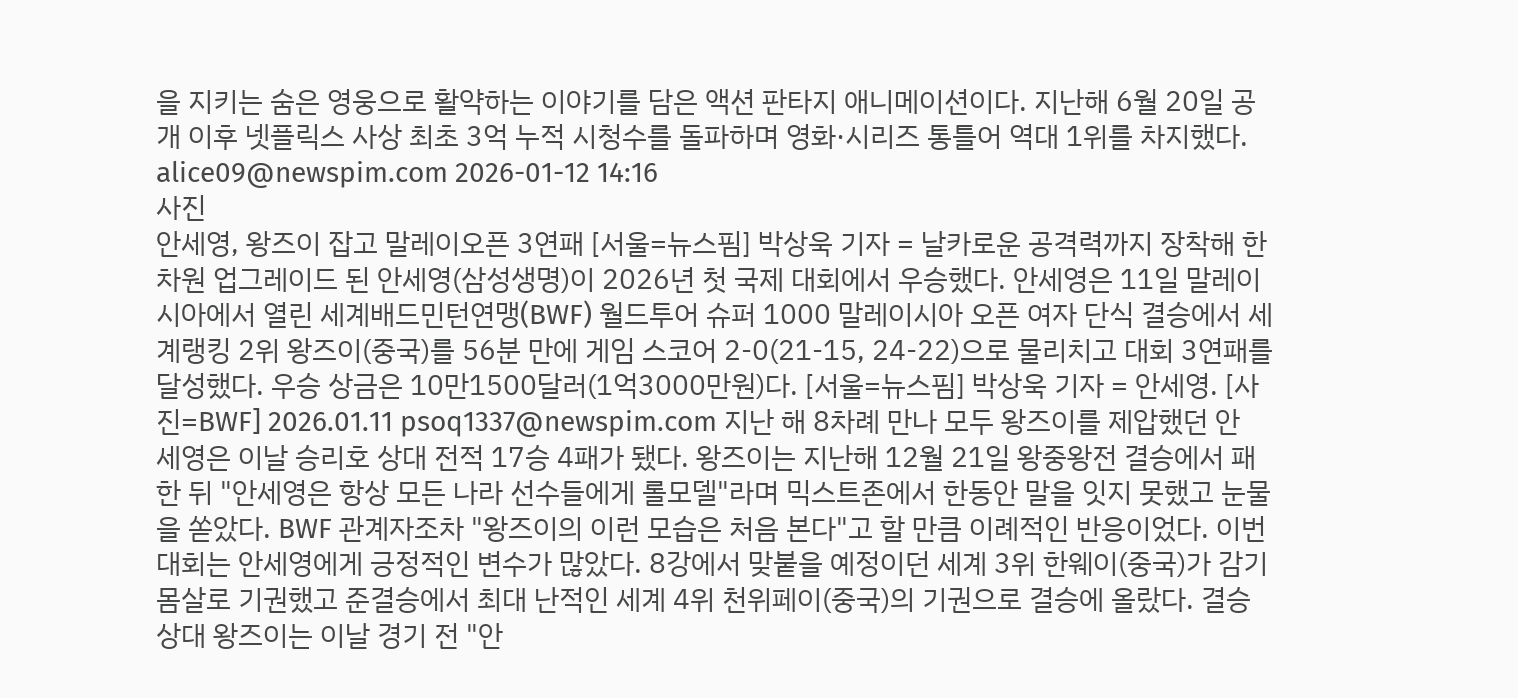을 지키는 숨은 영웅으로 활약하는 이야기를 담은 액션 판타지 애니메이션이다. 지난해 6월 20일 공개 이후 넷플릭스 사상 최초 3억 누적 시청수를 돌파하며 영화·시리즈 통틀어 역대 1위를 차지했다. alice09@newspim.com 2026-01-12 14:16
사진
안세영, 왕즈이 잡고 말레이오픈 3연패 [서울=뉴스핌] 박상욱 기자 = 날카로운 공격력까지 장착해 한 차원 업그레이드 된 안세영(삼성생명)이 2026년 첫 국제 대회에서 우승했다. 안세영은 11일 말레이시아에서 열린 세계배드민턴연맹(BWF) 월드투어 슈퍼 1000 말레이시아 오픈 여자 단식 결승에서 세계랭킹 2위 왕즈이(중국)를 56분 만에 게임 스코어 2-0(21-15, 24-22)으로 물리치고 대회 3연패를 달성했다. 우승 상금은 10만1500달러(1억3000만원)다. [서울=뉴스핌] 박상욱 기자 = 안세영. [사진=BWF] 2026.01.11 psoq1337@newspim.com 지난 해 8차례 만나 모두 왕즈이를 제압했던 안세영은 이날 승리호 상대 전적 17승 4패가 됐다. 왕즈이는 지난해 12월 21일 왕중왕전 결승에서 패한 뒤 "안세영은 항상 모든 나라 선수들에게 롤모델"라며 믹스트존에서 한동안 말을 잇지 못했고 눈물을 쏟았다. BWF 관계자조차 "왕즈이의 이런 모습은 처음 본다"고 할 만큼 이례적인 반응이었다. 이번 대회는 안세영에게 긍정적인 변수가 많았다. 8강에서 맞붙을 예정이던 세계 3위 한웨이(중국)가 감기 몸살로 기권했고 준결승에서 최대 난적인 세계 4위 천위페이(중국)의 기권으로 결승에 올랐다. 결승 상대 왕즈이는 이날 경기 전 "안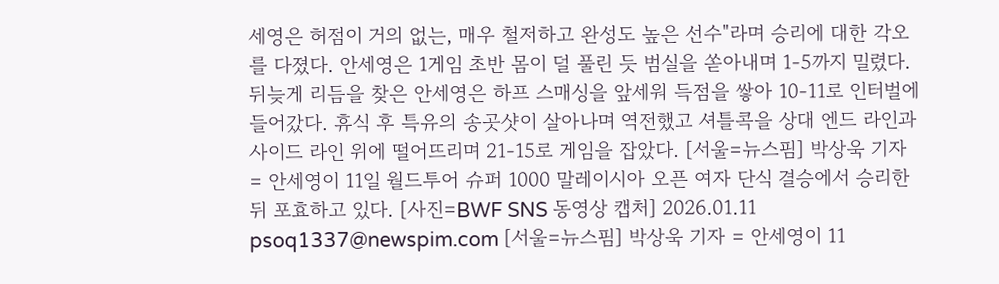세영은 허점이 거의 없는, 매우 철저하고 완성도 높은 선수"라며 승리에 대한 각오를 다졌다. 안세영은 1게임 초반 몸이 덜 풀린 듯 범실을 쏟아내며 1-5까지 밀렸다. 뒤늦게 리듬을 찾은 안세영은 하프 스매싱을 앞세워 득점을 쌓아 10-11로 인터벌에 들어갔다. 휴식 후 특유의 송곳샷이 살아나며 역전했고 셔틀콕을 상대 엔드 라인과 사이드 라인 위에 떨어뜨리며 21-15로 게임을 잡았다. [서울=뉴스핌] 박상욱 기자 = 안세영이 11일 월드투어 슈퍼 1000 말레이시아 오픈 여자 단식 결승에서 승리한 뒤 포효하고 있다. [사진=BWF SNS 동영상 캡처] 2026.01.11 psoq1337@newspim.com [서울=뉴스핌] 박상욱 기자 = 안세영이 11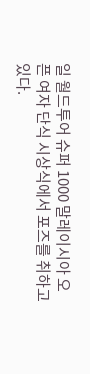일 월드투어 슈퍼 1000 말레이시아 오픈 여자 단식 시상식에서 포즈를 취하고 있다.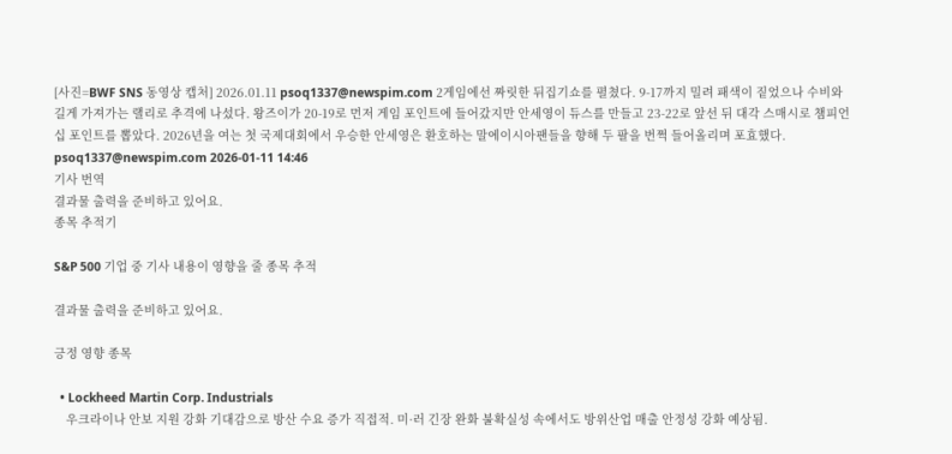[사진=BWF SNS 동영상 캡처] 2026.01.11 psoq1337@newspim.com 2게임에선 짜릿한 뒤집기쇼를 펼쳤다. 9-17까지 밀려 패색이 짙었으나 수비와 길게 가져가는 랠리로 추격에 나섰다. 왕즈이가 20-19로 먼저 게임 포인트에 들어갔지만 안세영이 듀스를 만들고 23-22로 앞선 뒤 대각 스매시로 챔피언십 포인트를 뽑았다. 2026년을 여는 첫 국제대회에서 우승한 안세영은 환호하는 말에이시아팬들을 향해 두 팔을 번쩍 들어올리며 포효했다.   psoq1337@newspim.com 2026-01-11 14:46
기사 번역
결과물 출력을 준비하고 있어요.
종목 추적기

S&P 500 기업 중 기사 내용이 영향을 줄 종목 추적

결과물 출력을 준비하고 있어요.

긍정 영향 종목

  • Lockheed Martin Corp. Industrials
    우크라이나 안보 지원 강화 기대감으로 방산 수요 증가 직접적. 미·러 긴장 완화 불확실성 속에서도 방위산업 매출 안정성 강화 예상됨.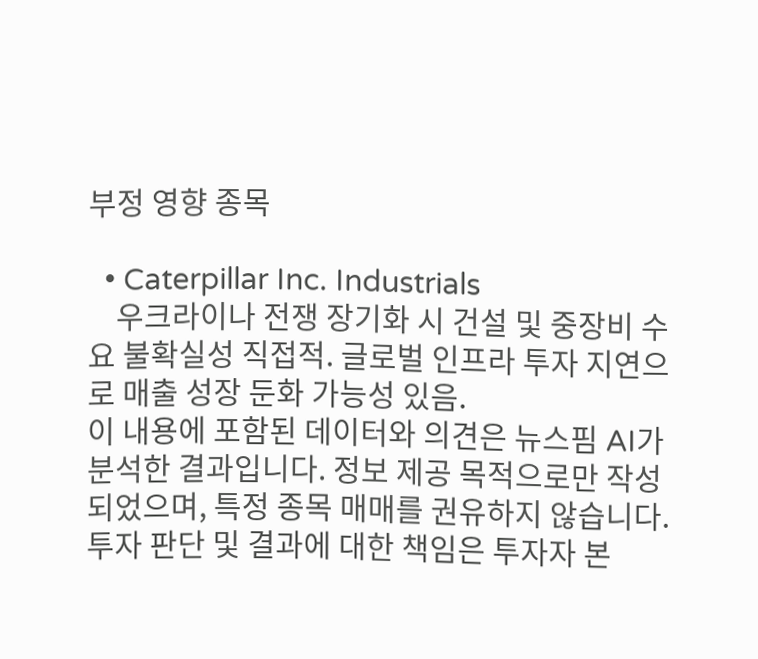부정 영향 종목

  • Caterpillar Inc. Industrials
    우크라이나 전쟁 장기화 시 건설 및 중장비 수요 불확실성 직접적. 글로벌 인프라 투자 지연으로 매출 성장 둔화 가능성 있음.
이 내용에 포함된 데이터와 의견은 뉴스핌 AI가 분석한 결과입니다. 정보 제공 목적으로만 작성되었으며, 특정 종목 매매를 권유하지 않습니다. 투자 판단 및 결과에 대한 책임은 투자자 본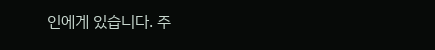인에게 있습니다. 주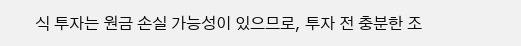식 투자는 원금 손실 가능성이 있으므로, 투자 전 충분한 조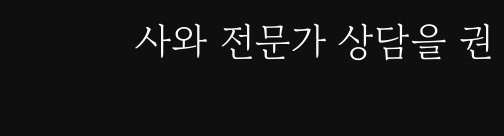사와 전문가 상담을 권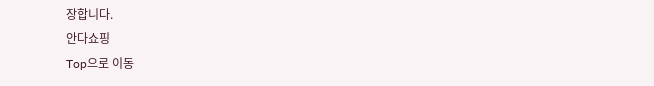장합니다.
안다쇼핑
Top으로 이동